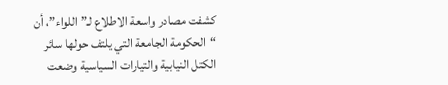كشفت مصادر واسعة الاطلاع لـ”اللواء”، أن “الحكومة الجامعة التي يلتف حولها سائر الكتل النيابية والتيارات السياسية وضعت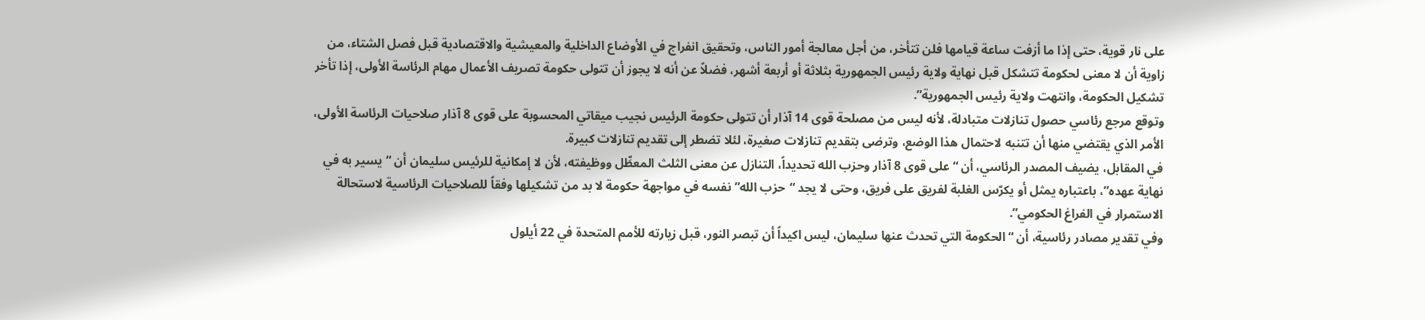على نار قوية، حتى إذا ما أزفت ساعة قيامها فلن تتأخر، من أجل معالجة أمور الناس، وتحقيق انفراج في الأوضاع الداخلية والمعيشية والاقتصادية قبل فصل الشتاء، من زاوية أن لا معنى لحكومة تتشكل قبل نهاية ولاية رئيس الجمهورية بثلاثة أو أربعة أشهر، فضلاً عن أنه لا يجوز أن تتولى حكومة تصريف الأعمال مهام الرئاسة الأولى، إذا تأخر تشكيل الحكومة، وانتهت ولاية رئيس الجمهورية”.
وتوقع مرجع رئاسي حصول تنازلات متبادلة، لأنه ليس من مصلحة قوى 14 آذار أن تتولى حكومة الرئيس نجيب ميقاتي المحسوبة على قوى 8 آذار صلاحيات الرئاسة الأولى، الأمر الذي يقتضي منها أن تتنبه لاحتمال هذا الوضع، وترضى بتقديم تنازلات صغيرة، لئلا تضطر إلى تقديم تنازلات كبيرة.
في المقابل، يضيف المصدر الرئاسي، أن “على قوى 8 آذار وحزب الله تحديداً، التنازل عن معنى الثلث المعطِّل ووظيفته، لأن لا إمكانية للرئيس سليمان أن “يسير به في نهاية عهده”، باعتباره يمثل أو يكرّس الغلبة لفريق على فريق، وحتى لا يجد “حزب الله” نفسه في مواجهة حكومة لا بد من تشكيلها وفقاً للصلاحيات الرئاسية لاستحالة الاستمرار في الفراغ الحكومي”.
وفي تقدير مصادر رئاسية، أن “الحكومة التي تحدث عنها سليمان، ليس اكيداً أن تبصر النور، قبل زيارته للأمم المتحدة في 22 أيلول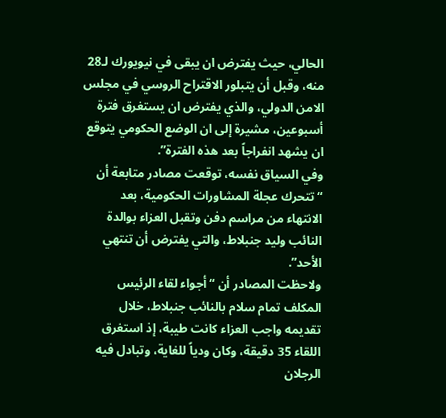الحالي، حيث يفترض ان يبقى في نيويورك لـ28 منه، وقبل أن يتبلور الاقتراح الروسي في مجلس الامن الدولي، والذي يفترض ان يستغرق فترة أسبوعين، مشيرة إلى ان الوضع الحكومي يتوقع ان يشهد انفراجاً بعد هذه الفترة”.
وفي السياق نفسه، توقعت مصادر متابعة أن “تتحرك عجلة المشاورات الحكومية، بعد الانتهاء من مراسم دفن وتقبل العزاء بوالدة النائب وليد جنبلاط، والتي يفترض أن تنتهي الأحد”.
ولاحظت المصادر أن “أجواء لقاء الرئيس المكلف تمام سلام بالنائب جنبلاط، خلال تقديمه واجب العزاء كانت طيبة، إذ استغرق اللقاء 35 دقيقة، وكان ودياً للغاية، وتبادل فيه الرجلان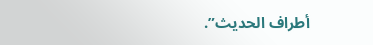أطراف الحديث”.